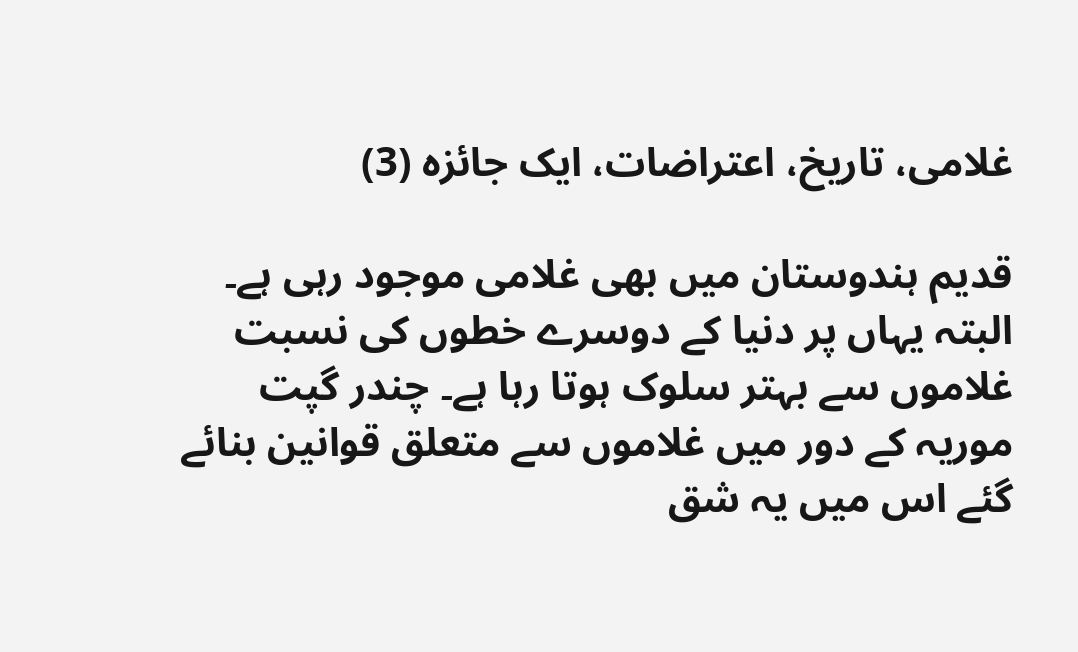غلامی، تاریخ، اعتراضات، ایک جائزہ (3)

قدیم ہندوستان میں بھی غلامی موجود رہی ہے۔ البتہ یہاں پر دنیا کے دوسرے خطوں کی نسبت غلاموں سے بہتر سلوک ہوتا رہا ہے۔ چندر گپت موریہ کے دور میں غلاموں سے متعلق قوانین بنائے گئے اس میں یہ شق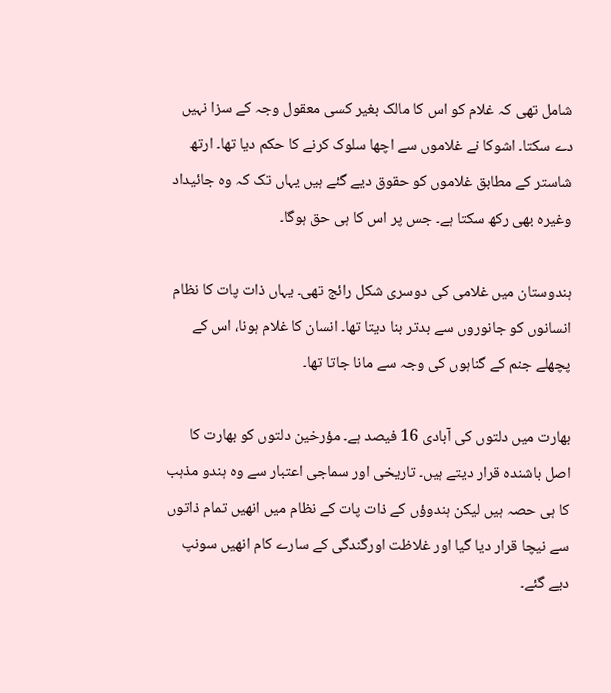شامل تھی کہ غلام کو اس کا مالک بغیر کسی معقول وجہ کے سزا نہیں دے سکتا۔ اشوکا نے غلاموں سے اچھا سلوک کرنے کا حکم دیا تھا۔ ارتھ شاستر کے مطابق غلاموں کو حقوق دیے گئے ہیں یہاں تک کہ وہ جائیداد وغیرہ بھی رکھ سکتا ہے۔ جس پر اس کا ہی حق ہوگا۔

ہندوستان میں غلامی کی دوسری شکل رائج تھی۔ یہاں ذات پات کا نظام انسانوں کو جانوروں سے بدتر بنا دیتا تھا۔ انسان کا غلام ہونا، اس کے پچھلے جنم کے گناہوں کی وجہ سے مانا جاتا تھا۔

بھارت میں دلتوں کی آبادی 16 فیصد ہے۔ مؤرخین دلتوں کو بھارت کا اصل باشندہ قرار دیتے ہیں۔ تاریخی اور سماجی اعتبار سے وہ ہندو مذہب کا ہی حصہ ہیں لیکن ہندوؤں کے ذات پات کے نظام میں انھیں تمام ذاتوں سے نیچا قرار دیا گیا اور غلاظت اورگندگی کے سارے کام انھیں سونپ دیے گئے۔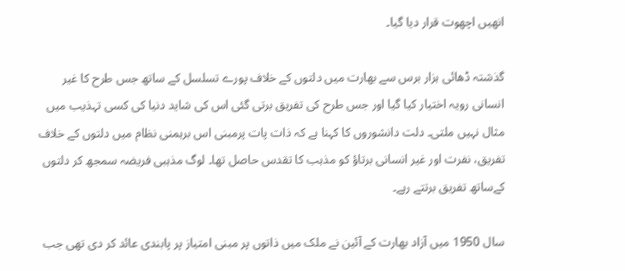انھیں اچھوت قرار دیا گیا۔

گذشتہ ڈھائی ہزار برس سے بھارت میں دلتوں کے خلاف پورے تسلسل کے ساتھ جس طرح کا غیر انسانی رویہ اختیار کیا گیا اور جس طرح کی تفریق برتی گئی اس کی شاید دنیا کی کسی تہذیب میں مثال نہیں ملتی۔ دلت دانشوروں کا کہنا ہے کہ ذات پات پرمبنی اس برہمنی نظام میں دلتوں کے خلاف تفریق، نفرت اور غیر انسانی برتاؤ کو مذہب کا تقدس حاصل تھا۔ لوگ مذہبی فریضہ سمجھ کر دلتوں کےساتھ تفریق برتتے رہے۔

سال 1950 میں آزاد بھارت کے آئین نے ملک میں ذاتوں پر مبنی امتیاز پر پابندی عائد کر دی تھی جب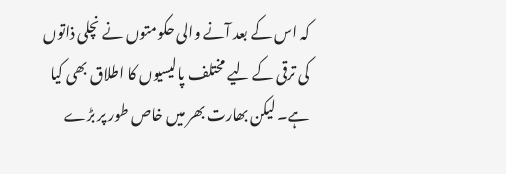کہ اس کے بعد آنے والی حکومتوں نے نچلی ذاتوں کی ترقی کے لیے مختلف پالیسیوں کا اطلاق بھی کیا ہے۔ لیکن بھارت بھر میں خاص طور پر بڑے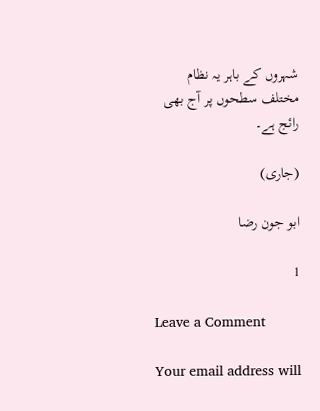شہروں کے باہر یہ نظام مختلف سطحوں پر آج بھی رائج ہے۔

(جاری)

ابو جون رضا

1

Leave a Comment

Your email address will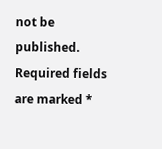not be published. Required fields are marked *